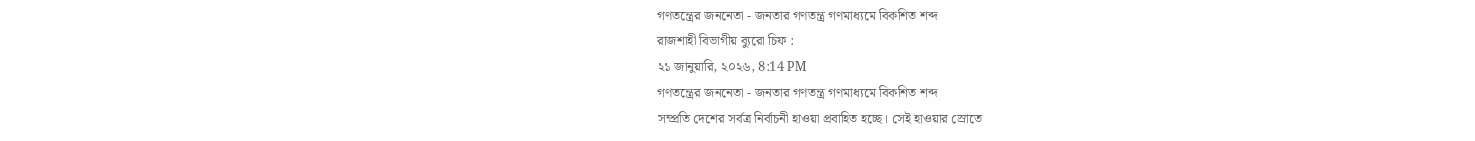গণতন্ত্রের জননেতা - জনতার গণতন্ত্র গণমাধ্যমে বিকশিত শব্দ
রাজশাহী বিভাগীয় ব্যুরো চিফ :
২১ জানুয়ারি, ২০২৬, 8:14 PM
গণতন্ত্রের জননেতা - জনতার গণতন্ত্র গণমাধ্যমে বিকশিত শব্দ
সম্প্রতি দেশের সর্বত্র নির্বাচনী হাওয়া প্রবাহিত হচ্ছে। সেই হাওয়ার স্রোতে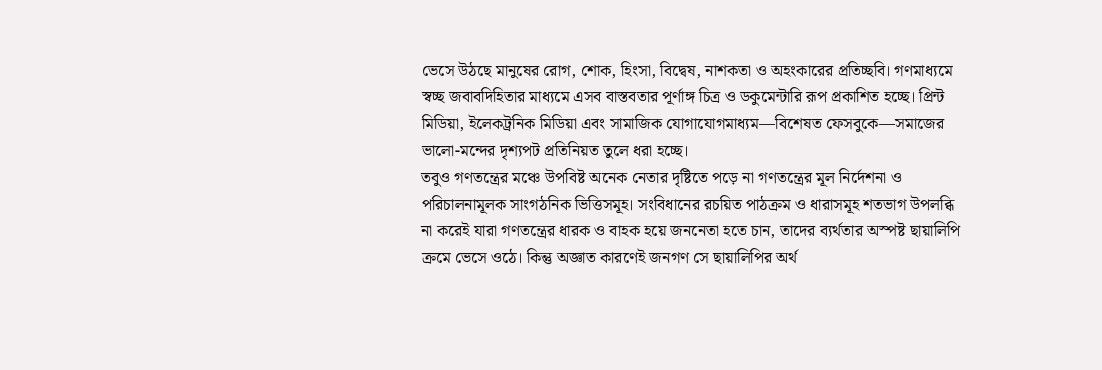ভেসে উঠছে মানুষের রোগ, শোক, হিংসা, বিদ্বেষ, নাশকতা ও অহংকারের প্রতিচ্ছবি। গণমাধ্যমে স্বচ্ছ জবাবদিহিতার মাধ্যমে এসব বাস্তবতার পূর্ণাঙ্গ চিত্র ও ডকুমেন্টারি রূপ প্রকাশিত হচ্ছে। প্রিন্ট মিডিয়া, ইলেকট্রনিক মিডিয়া এবং সামাজিক যোগাযোগমাধ্যম—বিশেষত ফেসবুকে—সমাজের ভালো-মন্দের দৃশ্যপট প্রতিনিয়ত তুলে ধরা হচ্ছে।
তবুও গণতন্ত্রের মঞ্চে উপবিষ্ট অনেক নেতার দৃষ্টিতে পড়ে না গণতন্ত্রের মূল নির্দেশনা ও পরিচালনামূলক সাংগঠনিক ভিত্তিসমূহ। সংবিধানের রচয়িত পাঠক্রম ও ধারাসমূহ শতভাগ উপলব্ধি না করেই যারা গণতন্ত্রের ধারক ও বাহক হয়ে জননেতা হতে চান, তাদের ব্যর্থতার অস্পষ্ট ছায়ালিপি ক্রমে ভেসে ওঠে। কিন্তু অজ্ঞাত কারণেই জনগণ সে ছায়ালিপির অর্থ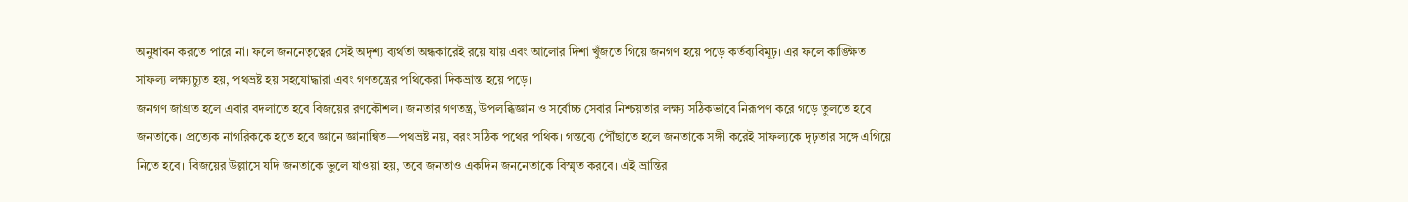অনুধাবন করতে পারে না। ফলে জননেতৃত্বের সেই অদৃশ্য ব্যর্থতা অন্ধকারেই রয়ে যায় এবং আলোর দিশা খুঁজতে গিয়ে জনগণ হয়ে পড়ে কর্তব্যবিমূঢ়। এর ফলে কাঙ্ক্ষিত সাফল্য লক্ষ্যচ্যুত হয়, পথভ্রষ্ট হয় সহযোদ্ধারা এবং গণতন্ত্রের পথিকেরা দিকভ্রান্ত হয়ে পড়ে।
জনগণ জাগ্রত হলে এবার বদলাতে হবে বিজয়ের রণকৌশল। জনতার গণতন্ত্র, উপলব্ধিজ্ঞান ও সর্বোচ্চ সেবার নিশ্চয়তার লক্ষ্য সঠিকভাবে নিরূপণ করে গড়ে তুলতে হবে জনতাকে। প্রত্যেক নাগরিককে হতে হবে জ্ঞানে জ্ঞানান্বিত—পথভ্রষ্ট নয়, বরং সঠিক পথের পথিক। গন্তব্যে পৌঁছাতে হলে জনতাকে সঙ্গী করেই সাফল্যকে দৃঢ়তার সঙ্গে এগিয়ে নিতে হবে। বিজয়ের উল্লাসে যদি জনতাকে ভুলে যাওয়া হয়, তবে জনতাও একদিন জননেতাকে বিস্মৃত করবে। এই ভ্রান্তির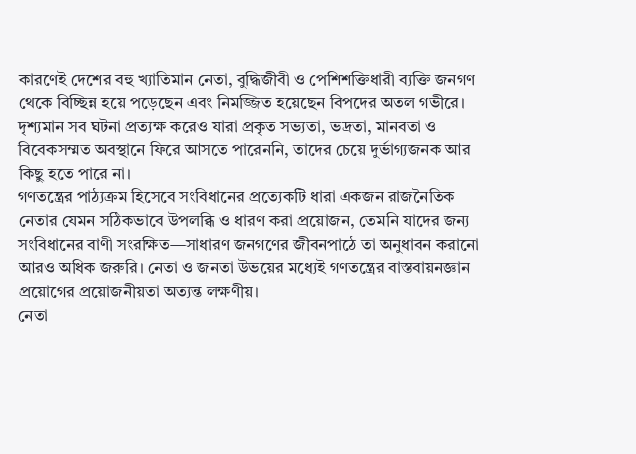কারণেই দেশের বহু খ্যাতিমান নেতা, বুদ্ধিজীবী ও পেশিশক্তিধারী ব্যক্তি জনগণ থেকে বিচ্ছিন্ন হয়ে পড়েছেন এবং নিমজ্জিত হয়েছেন বিপদের অতল গভীরে। দৃশ্যমান সব ঘটনা প্রত্যক্ষ করেও যারা প্রকৃত সভ্যতা, ভদ্রতা, মানবতা ও বিবেকসম্মত অবস্থানে ফিরে আসতে পারেননি, তাদের চেয়ে দুর্ভাগ্যজনক আর কিছু হতে পারে না।
গণতন্ত্রের পাঠ্যক্রম হিসেবে সংবিধানের প্রত্যেকটি ধারা একজন রাজনৈতিক নেতার যেমন সঠিকভাবে উপলব্ধি ও ধারণ করা প্রয়োজন, তেমনি যাদের জন্য সংবিধানের বাণী সংরক্ষিত—সাধারণ জনগণের জীবনপাঠে তা অনুধাবন করানো আরও অধিক জরুরি। নেতা ও জনতা উভয়ের মধ্যেই গণতন্ত্রের বাস্তবায়নজ্ঞান প্রয়োগের প্রয়োজনীয়তা অত্যন্ত লক্ষণীয়।
নেতা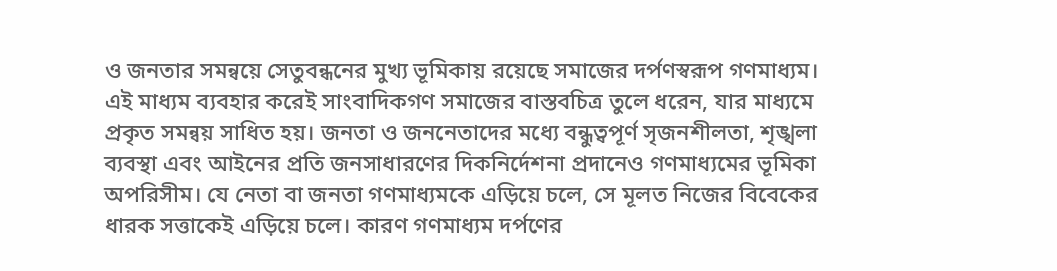ও জনতার সমন্বয়ে সেতুবন্ধনের মুখ্য ভূমিকায় রয়েছে সমাজের দর্পণস্বরূপ গণমাধ্যম। এই মাধ্যম ব্যবহার করেই সাংবাদিকগণ সমাজের বাস্তবচিত্র তুলে ধরেন, যার মাধ্যমে প্রকৃত সমন্বয় সাধিত হয়। জনতা ও জননেতাদের মধ্যে বন্ধুত্বপূর্ণ সৃজনশীলতা, শৃঙ্খলা ব্যবস্থা এবং আইনের প্রতি জনসাধারণের দিকনির্দেশনা প্রদানেও গণমাধ্যমের ভূমিকা অপরিসীম। যে নেতা বা জনতা গণমাধ্যমকে এড়িয়ে চলে, সে মূলত নিজের বিবেকের ধারক সত্তাকেই এড়িয়ে চলে। কারণ গণমাধ্যম দর্পণের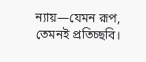ন্যায়—যেমন রূপ, তেমনই প্রতিচ্ছবি।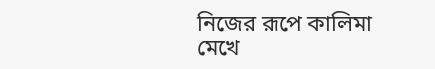নিজের রূপে কালিমা মেখে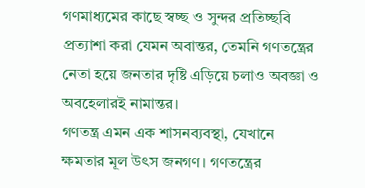গণমাধ্যমের কাছে স্বচ্ছ ও সুন্দর প্রতিচ্ছবি প্রত্যাশা করা যেমন অবান্তর, তেমনি গণতন্ত্রের নেতা হয়ে জনতার দৃষ্টি এড়িয়ে চলাও অবজ্ঞা ও অবহেলারই নামান্তর।
গণতন্ত্র এমন এক শাসনব্যবস্থা, যেখানে ক্ষমতার মূল উৎস জনগণ। গণতন্ত্রের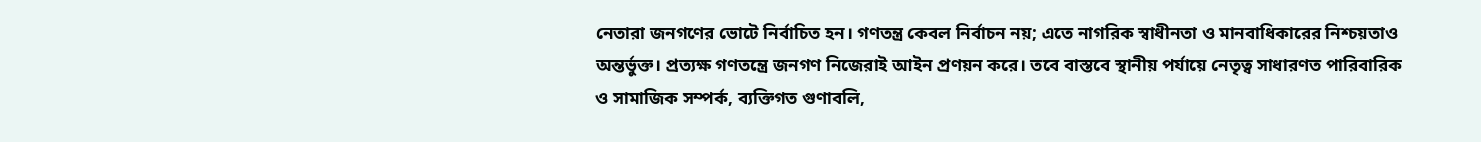নেতারা জনগণের ভোটে নির্বাচিত হন। গণতন্ত্র কেবল নির্বাচন নয়; এতে নাগরিক স্বাধীনতা ও মানবাধিকারের নিশ্চয়তাও অন্তর্ভুক্ত। প্রত্যক্ষ গণতন্ত্রে জনগণ নিজেরাই আইন প্রণয়ন করে। তবে বাস্তবে স্থানীয় পর্যায়ে নেতৃত্ব সাধারণত পারিবারিক ও সামাজিক সম্পর্ক, ব্যক্তিগত গুণাবলি,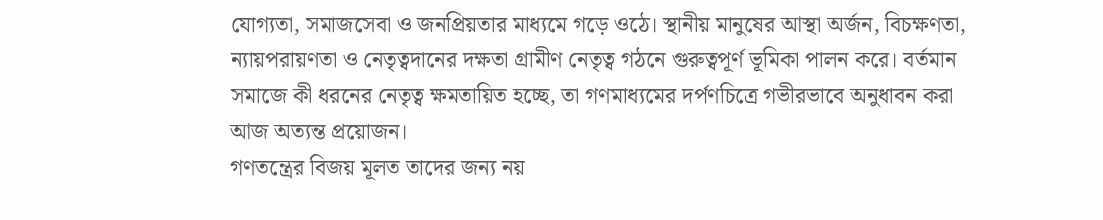যোগ্যতা, সমাজসেবা ও জনপ্রিয়তার মাধ্যমে গড়ে ওঠে। স্থানীয় মানুষের আস্থা অর্জন, বিচক্ষণতা, ন্যায়পরায়ণতা ও নেতৃত্বদানের দক্ষতা গ্রামীণ নেতৃত্ব গঠনে গুরুত্বপূর্ণ ভূমিকা পালন করে। বর্তমান সমাজে কী ধরনের নেতৃত্ব ক্ষমতায়িত হচ্ছে, তা গণমাধ্যমের দর্পণচিত্রে গভীরভাবে অনুধাবন করা আজ অত্যন্ত প্রয়োজন।
গণতন্ত্রের বিজয় মূলত তাদের জন্য নয়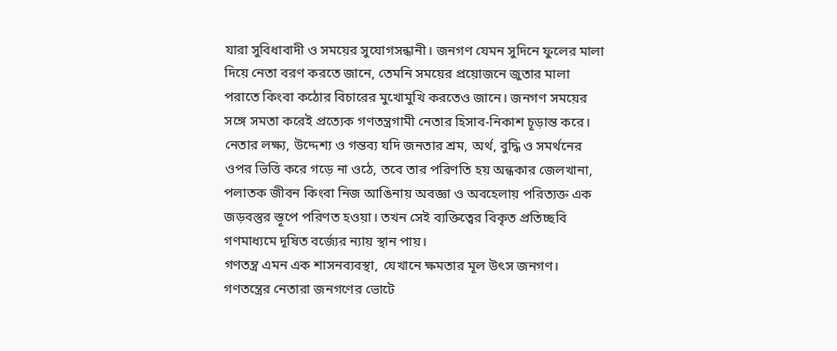যারা সুবিধাবাদী ও সময়ের সুযোগসন্ধানী। জনগণ যেমন সুদিনে ফুলের মালা দিয়ে নেতা বরণ করতে জানে, তেমনি সময়ের প্রয়োজনে জুতার মালা পরাতে কিংবা কঠোর বিচারের মুখোমুখি করতেও জানে। জনগণ সময়ের সঙ্গে সমতা করেই প্রত্যেক গণতন্ত্রগামী নেতার হিসাব-নিকাশ চূড়ান্ত করে। নেতার লক্ষ্য, উদ্দেশ্য ও গন্তব্য যদি জনতার শ্রম, অর্থ, বুদ্ধি ও সমর্থনের ওপর ভিত্তি করে গড়ে না ওঠে, তবে তার পরিণতি হয় অন্ধকার জেলখানা, পলাতক জীবন কিংবা নিজ আঙিনায় অবজ্ঞা ও অবহেলায় পরিত্যক্ত এক জড়বস্তুর স্তূপে পরিণত হওয়া। তখন সেই ব্যক্তিত্বের বিকৃত প্রতিচ্ছবি গণমাধ্যমে দূষিত বর্জ্যের ন্যায় স্থান পায়।
গণতন্ত্র এমন এক শাসনব্যবস্থা, যেখানে ক্ষমতার মূল উৎস জনগণ। গণতন্ত্রের নেতারা জনগণের ভোটে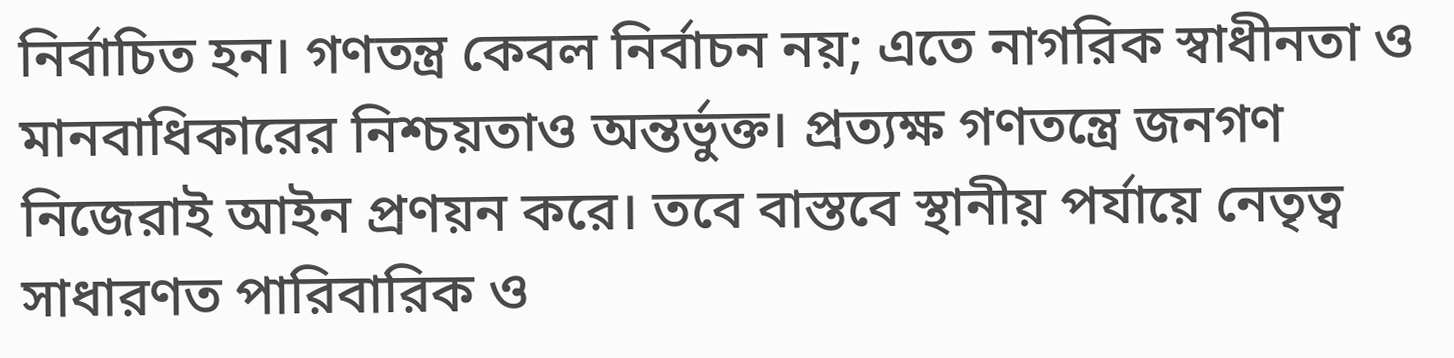নির্বাচিত হন। গণতন্ত্র কেবল নির্বাচন নয়; এতে নাগরিক স্বাধীনতা ও মানবাধিকারের নিশ্চয়তাও অন্তর্ভুক্ত। প্রত্যক্ষ গণতন্ত্রে জনগণ নিজেরাই আইন প্রণয়ন করে। তবে বাস্তবে স্থানীয় পর্যায়ে নেতৃত্ব সাধারণত পারিবারিক ও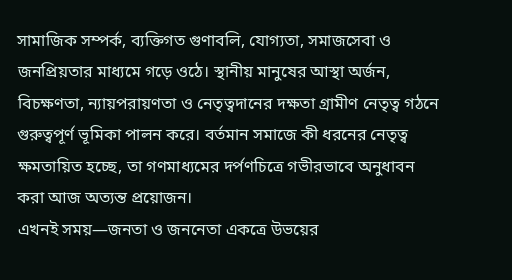সামাজিক সম্পর্ক, ব্যক্তিগত গুণাবলি, যোগ্যতা, সমাজসেবা ও জনপ্রিয়তার মাধ্যমে গড়ে ওঠে। স্থানীয় মানুষের আস্থা অর্জন, বিচক্ষণতা, ন্যায়পরায়ণতা ও নেতৃত্বদানের দক্ষতা গ্রামীণ নেতৃত্ব গঠনে গুরুত্বপূর্ণ ভূমিকা পালন করে। বর্তমান সমাজে কী ধরনের নেতৃত্ব ক্ষমতায়িত হচ্ছে, তা গণমাধ্যমের দর্পণচিত্রে গভীরভাবে অনুধাবন করা আজ অত্যন্ত প্রয়োজন।
এখনই সময়—জনতা ও জননেতা একত্রে উভয়ের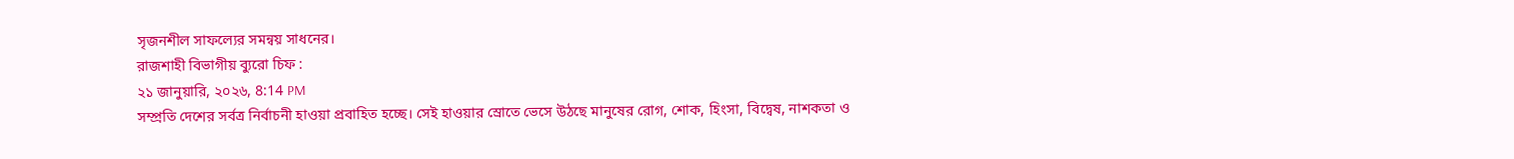সৃজনশীল সাফল্যের সমন্বয় সাধনের।
রাজশাহী বিভাগীয় ব্যুরো চিফ :
২১ জানুয়ারি, ২০২৬, 8:14 PM
সম্প্রতি দেশের সর্বত্র নির্বাচনী হাওয়া প্রবাহিত হচ্ছে। সেই হাওয়ার স্রোতে ভেসে উঠছে মানুষের রোগ, শোক, হিংসা, বিদ্বেষ, নাশকতা ও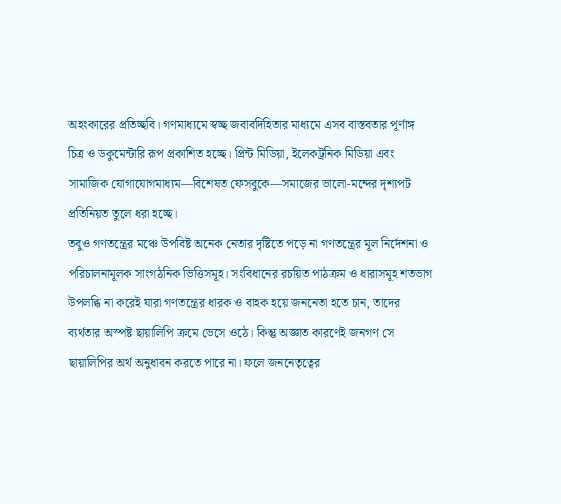অহংকারের প্রতিচ্ছবি। গণমাধ্যমে স্বচ্ছ জবাবদিহিতার মাধ্যমে এসব বাস্তবতার পূর্ণাঙ্গ চিত্র ও ডকুমেন্টারি রূপ প্রকাশিত হচ্ছে। প্রিন্ট মিডিয়া, ইলেকট্রনিক মিডিয়া এবং সামাজিক যোগাযোগমাধ্যম—বিশেষত ফেসবুকে—সমাজের ভালো-মন্দের দৃশ্যপট প্রতিনিয়ত তুলে ধরা হচ্ছে।
তবুও গণতন্ত্রের মঞ্চে উপবিষ্ট অনেক নেতার দৃষ্টিতে পড়ে না গণতন্ত্রের মূল নির্দেশনা ও পরিচালনামূলক সাংগঠনিক ভিত্তিসমূহ। সংবিধানের রচয়িত পাঠক্রম ও ধারাসমূহ শতভাগ উপলব্ধি না করেই যারা গণতন্ত্রের ধারক ও বাহক হয়ে জননেতা হতে চান, তাদের ব্যর্থতার অস্পষ্ট ছায়ালিপি ক্রমে ভেসে ওঠে। কিন্তু অজ্ঞাত কারণেই জনগণ সে ছায়ালিপির অর্থ অনুধাবন করতে পারে না। ফলে জননেতৃত্বের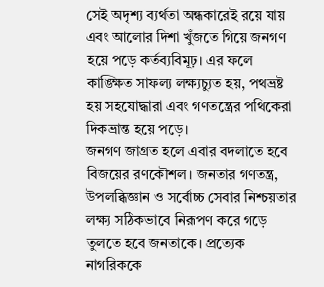সেই অদৃশ্য ব্যর্থতা অন্ধকারেই রয়ে যায় এবং আলোর দিশা খুঁজতে গিয়ে জনগণ হয়ে পড়ে কর্তব্যবিমূঢ়। এর ফলে কাঙ্ক্ষিত সাফল্য লক্ষ্যচ্যুত হয়, পথভ্রষ্ট হয় সহযোদ্ধারা এবং গণতন্ত্রের পথিকেরা দিকভ্রান্ত হয়ে পড়ে।
জনগণ জাগ্রত হলে এবার বদলাতে হবে বিজয়ের রণকৌশল। জনতার গণতন্ত্র, উপলব্ধিজ্ঞান ও সর্বোচ্চ সেবার নিশ্চয়তার লক্ষ্য সঠিকভাবে নিরূপণ করে গড়ে তুলতে হবে জনতাকে। প্রত্যেক নাগরিককে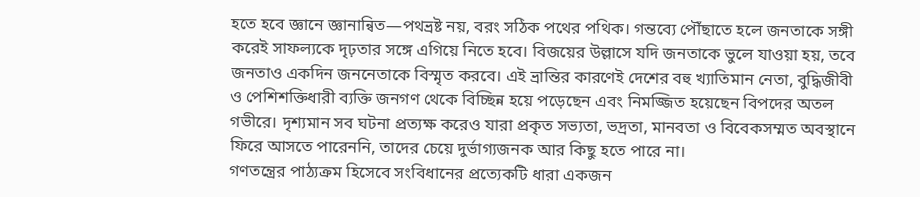হতে হবে জ্ঞানে জ্ঞানান্বিত—পথভ্রষ্ট নয়, বরং সঠিক পথের পথিক। গন্তব্যে পৌঁছাতে হলে জনতাকে সঙ্গী করেই সাফল্যকে দৃঢ়তার সঙ্গে এগিয়ে নিতে হবে। বিজয়ের উল্লাসে যদি জনতাকে ভুলে যাওয়া হয়, তবে জনতাও একদিন জননেতাকে বিস্মৃত করবে। এই ভ্রান্তির কারণেই দেশের বহু খ্যাতিমান নেতা, বুদ্ধিজীবী ও পেশিশক্তিধারী ব্যক্তি জনগণ থেকে বিচ্ছিন্ন হয়ে পড়েছেন এবং নিমজ্জিত হয়েছেন বিপদের অতল গভীরে। দৃশ্যমান সব ঘটনা প্রত্যক্ষ করেও যারা প্রকৃত সভ্যতা, ভদ্রতা, মানবতা ও বিবেকসম্মত অবস্থানে ফিরে আসতে পারেননি, তাদের চেয়ে দুর্ভাগ্যজনক আর কিছু হতে পারে না।
গণতন্ত্রের পাঠ্যক্রম হিসেবে সংবিধানের প্রত্যেকটি ধারা একজন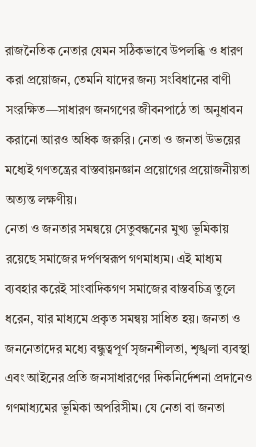রাজনৈতিক নেতার যেমন সঠিকভাবে উপলব্ধি ও ধারণ করা প্রয়োজন, তেমনি যাদের জন্য সংবিধানের বাণী সংরক্ষিত—সাধারণ জনগণের জীবনপাঠে তা অনুধাবন করানো আরও অধিক জরুরি। নেতা ও জনতা উভয়ের মধ্যেই গণতন্ত্রের বাস্তবায়নজ্ঞান প্রয়োগের প্রয়োজনীয়তা অত্যন্ত লক্ষণীয়।
নেতা ও জনতার সমন্বয়ে সেতুবন্ধনের মুখ্য ভূমিকায় রয়েছে সমাজের দর্পণস্বরূপ গণমাধ্যম। এই মাধ্যম ব্যবহার করেই সাংবাদিকগণ সমাজের বাস্তবচিত্র তুলে ধরেন, যার মাধ্যমে প্রকৃত সমন্বয় সাধিত হয়। জনতা ও জননেতাদের মধ্যে বন্ধুত্বপূর্ণ সৃজনশীলতা, শৃঙ্খলা ব্যবস্থা এবং আইনের প্রতি জনসাধারণের দিকনির্দেশনা প্রদানেও গণমাধ্যমের ভূমিকা অপরিসীম। যে নেতা বা জনতা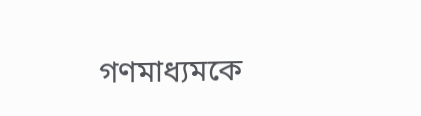গণমাধ্যমকে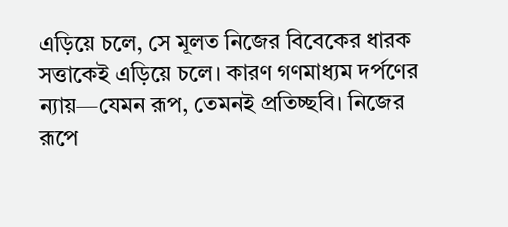এড়িয়ে চলে, সে মূলত নিজের বিবেকের ধারক সত্তাকেই এড়িয়ে চলে। কারণ গণমাধ্যম দর্পণের ন্যায়—যেমন রূপ, তেমনই প্রতিচ্ছবি। নিজের রূপে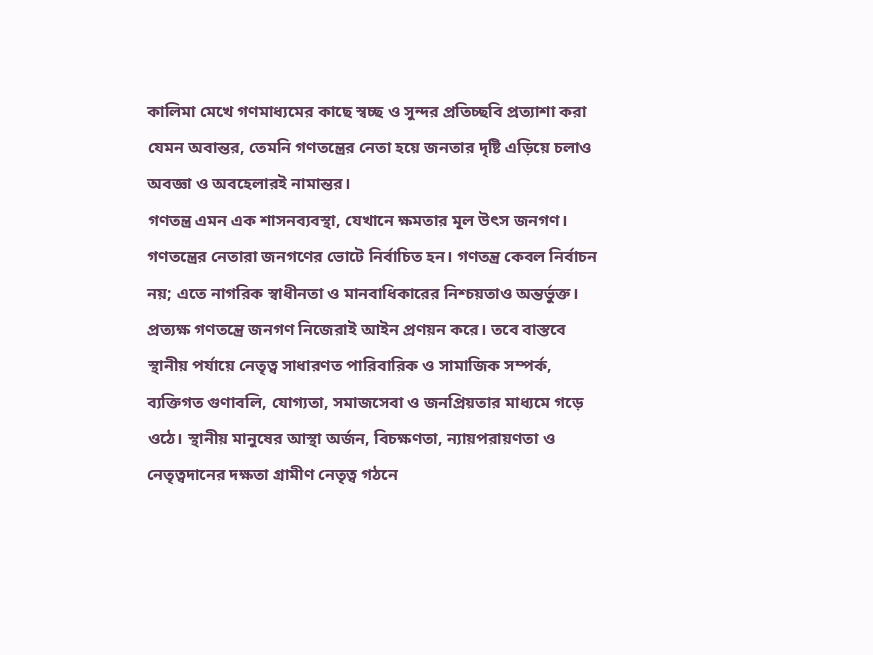কালিমা মেখে গণমাধ্যমের কাছে স্বচ্ছ ও সুন্দর প্রতিচ্ছবি প্রত্যাশা করা যেমন অবান্তর, তেমনি গণতন্ত্রের নেতা হয়ে জনতার দৃষ্টি এড়িয়ে চলাও অবজ্ঞা ও অবহেলারই নামান্তর।
গণতন্ত্র এমন এক শাসনব্যবস্থা, যেখানে ক্ষমতার মূল উৎস জনগণ। গণতন্ত্রের নেতারা জনগণের ভোটে নির্বাচিত হন। গণতন্ত্র কেবল নির্বাচন নয়; এতে নাগরিক স্বাধীনতা ও মানবাধিকারের নিশ্চয়তাও অন্তর্ভুক্ত। প্রত্যক্ষ গণতন্ত্রে জনগণ নিজেরাই আইন প্রণয়ন করে। তবে বাস্তবে স্থানীয় পর্যায়ে নেতৃত্ব সাধারণত পারিবারিক ও সামাজিক সম্পর্ক, ব্যক্তিগত গুণাবলি, যোগ্যতা, সমাজসেবা ও জনপ্রিয়তার মাধ্যমে গড়ে ওঠে। স্থানীয় মানুষের আস্থা অর্জন, বিচক্ষণতা, ন্যায়পরায়ণতা ও নেতৃত্বদানের দক্ষতা গ্রামীণ নেতৃত্ব গঠনে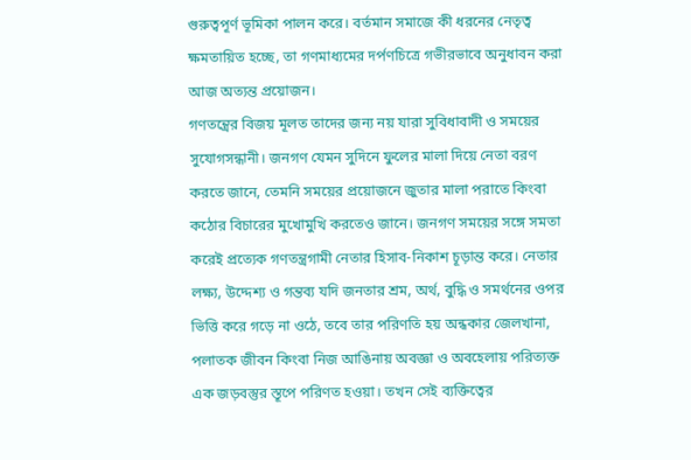গুরুত্বপূর্ণ ভূমিকা পালন করে। বর্তমান সমাজে কী ধরনের নেতৃত্ব ক্ষমতায়িত হচ্ছে, তা গণমাধ্যমের দর্পণচিত্রে গভীরভাবে অনুধাবন করা আজ অত্যন্ত প্রয়োজন।
গণতন্ত্রের বিজয় মূলত তাদের জন্য নয় যারা সুবিধাবাদী ও সময়ের সুযোগসন্ধানী। জনগণ যেমন সুদিনে ফুলের মালা দিয়ে নেতা বরণ করতে জানে, তেমনি সময়ের প্রয়োজনে জুতার মালা পরাতে কিংবা কঠোর বিচারের মুখোমুখি করতেও জানে। জনগণ সময়ের সঙ্গে সমতা করেই প্রত্যেক গণতন্ত্রগামী নেতার হিসাব-নিকাশ চূড়ান্ত করে। নেতার লক্ষ্য, উদ্দেশ্য ও গন্তব্য যদি জনতার শ্রম, অর্থ, বুদ্ধি ও সমর্থনের ওপর ভিত্তি করে গড়ে না ওঠে, তবে তার পরিণতি হয় অন্ধকার জেলখানা, পলাতক জীবন কিংবা নিজ আঙিনায় অবজ্ঞা ও অবহেলায় পরিত্যক্ত এক জড়বস্তুর স্তূপে পরিণত হওয়া। তখন সেই ব্যক্তিত্বের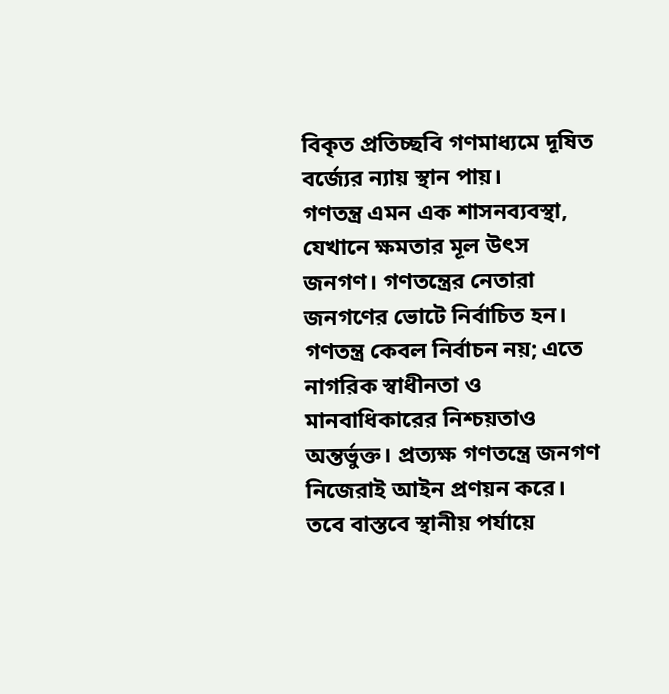বিকৃত প্রতিচ্ছবি গণমাধ্যমে দূষিত বর্জ্যের ন্যায় স্থান পায়।
গণতন্ত্র এমন এক শাসনব্যবস্থা, যেখানে ক্ষমতার মূল উৎস জনগণ। গণতন্ত্রের নেতারা জনগণের ভোটে নির্বাচিত হন। গণতন্ত্র কেবল নির্বাচন নয়; এতে নাগরিক স্বাধীনতা ও মানবাধিকারের নিশ্চয়তাও অন্তর্ভুক্ত। প্রত্যক্ষ গণতন্ত্রে জনগণ নিজেরাই আইন প্রণয়ন করে। তবে বাস্তবে স্থানীয় পর্যায়ে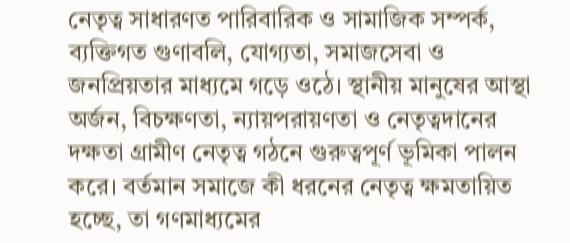নেতৃত্ব সাধারণত পারিবারিক ও সামাজিক সম্পর্ক, ব্যক্তিগত গুণাবলি, যোগ্যতা, সমাজসেবা ও জনপ্রিয়তার মাধ্যমে গড়ে ওঠে। স্থানীয় মানুষের আস্থা অর্জন, বিচক্ষণতা, ন্যায়পরায়ণতা ও নেতৃত্বদানের দক্ষতা গ্রামীণ নেতৃত্ব গঠনে গুরুত্বপূর্ণ ভূমিকা পালন করে। বর্তমান সমাজে কী ধরনের নেতৃত্ব ক্ষমতায়িত হচ্ছে, তা গণমাধ্যমের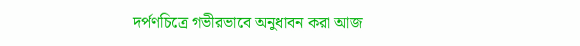দর্পণচিত্রে গভীরভাবে অনুধাবন করা আজ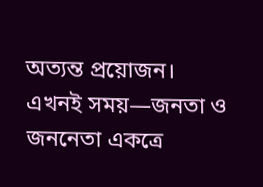অত্যন্ত প্রয়োজন।
এখনই সময়—জনতা ও জননেতা একত্রে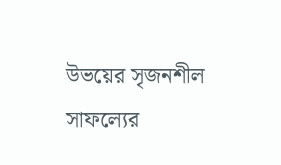উভয়ের সৃজনশীল সাফল্যের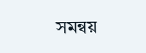সমন্বয়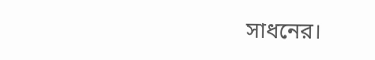সাধনের।